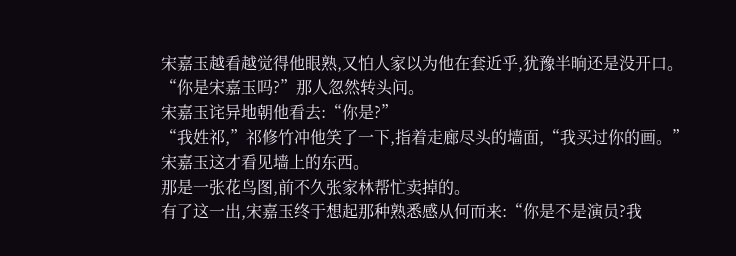宋嘉玉越看越觉得他眼熟,又怕人家以为他在套近乎,犹豫半晌还是没开口。
“你是宋嘉玉吗?”那人忽然转头问。
宋嘉玉诧异地朝他看去:“你是?”
“我姓祁,”祁修竹冲他笑了一下,指着走廊尽头的墙面,“我买过你的画。”
宋嘉玉这才看见墙上的东西。
那是一张花鸟图,前不久张家林帮忙卖掉的。
有了这一出,宋嘉玉终于想起那种熟悉感从何而来:“你是不是演员?我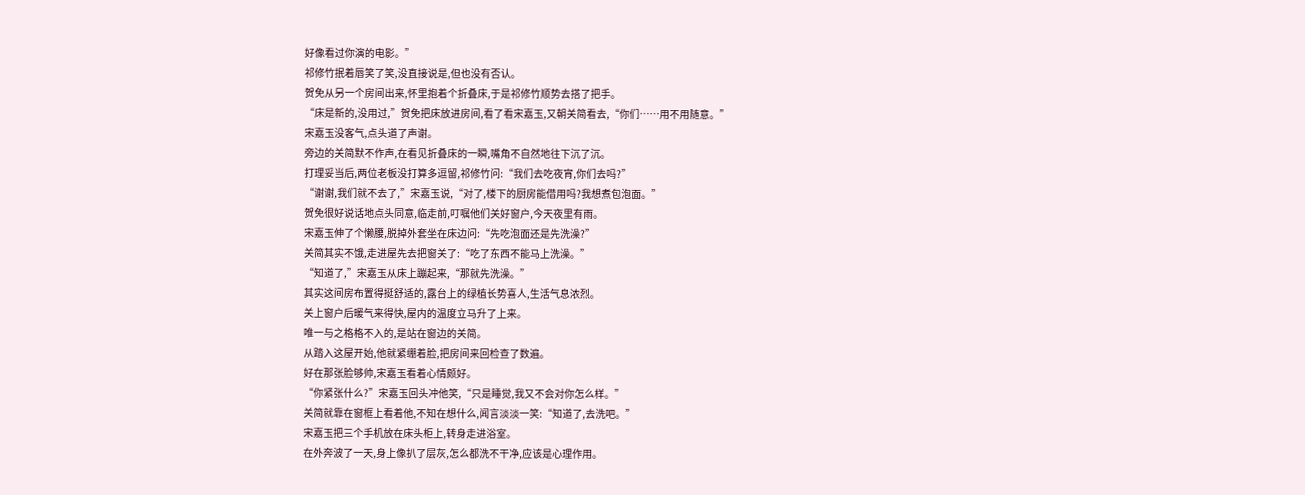好像看过你演的电影。”
祁修竹抿着唇笑了笑,没直接说是,但也没有否认。
贺免从另一个房间出来,怀里抱着个折叠床,于是祁修竹顺势去搭了把手。
“床是新的,没用过,”贺免把床放进房间,看了看宋嘉玉,又朝关简看去,“你们……用不用随意。”
宋嘉玉没客气,点头道了声谢。
旁边的关简默不作声,在看见折叠床的一瞬,嘴角不自然地往下沉了沉。
打理妥当后,两位老板没打算多逗留,祁修竹问:“我们去吃夜宵,你们去吗?”
“谢谢,我们就不去了,”宋嘉玉说,“对了,楼下的厨房能借用吗?我想煮包泡面。”
贺免很好说话地点头同意,临走前,叮嘱他们关好窗户,今天夜里有雨。
宋嘉玉伸了个懒腰,脱掉外套坐在床边问:“先吃泡面还是先洗澡?”
关简其实不饿,走进屋先去把窗关了:“吃了东西不能马上洗澡。”
“知道了,”宋嘉玉从床上蹦起来,“那就先洗澡。”
其实这间房布置得挺舒适的,露台上的绿植长势喜人,生活气息浓烈。
关上窗户后暖气来得快,屋内的温度立马升了上来。
唯一与之格格不入的,是站在窗边的关简。
从踏入这屋开始,他就紧绷着脸,把房间来回检查了数遍。
好在那张脸够帅,宋嘉玉看着心情颇好。
“你紧张什么?”宋嘉玉回头冲他笑,“只是睡觉,我又不会对你怎么样。”
关简就靠在窗框上看着他,不知在想什么,闻言淡淡一笑:“知道了,去洗吧。”
宋嘉玉把三个手机放在床头柜上,转身走进浴室。
在外奔波了一天,身上像扒了层灰,怎么都洗不干净,应该是心理作用。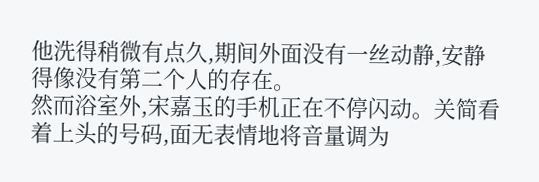他洗得稍微有点久,期间外面没有一丝动静,安静得像没有第二个人的存在。
然而浴室外,宋嘉玉的手机正在不停闪动。关简看着上头的号码,面无表情地将音量调为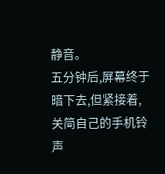静音。
五分钟后,屏幕终于暗下去,但紧接着,关简自己的手机铃声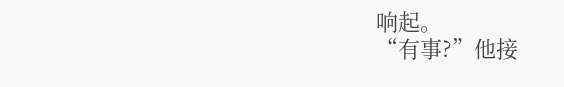响起。
“有事?”他接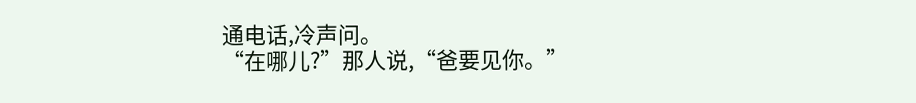通电话,冷声问。
“在哪儿?”那人说,“爸要见你。”